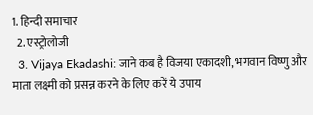1. हिन्दी समाचार
  2. एस्ट्रोलोजी
  3. Vijaya Ekadashi: जाने कब है विजया एकादशी, भगवान विष्णु और माता लक्ष्मी को प्रसन्न करने के लिए करें ये उपाय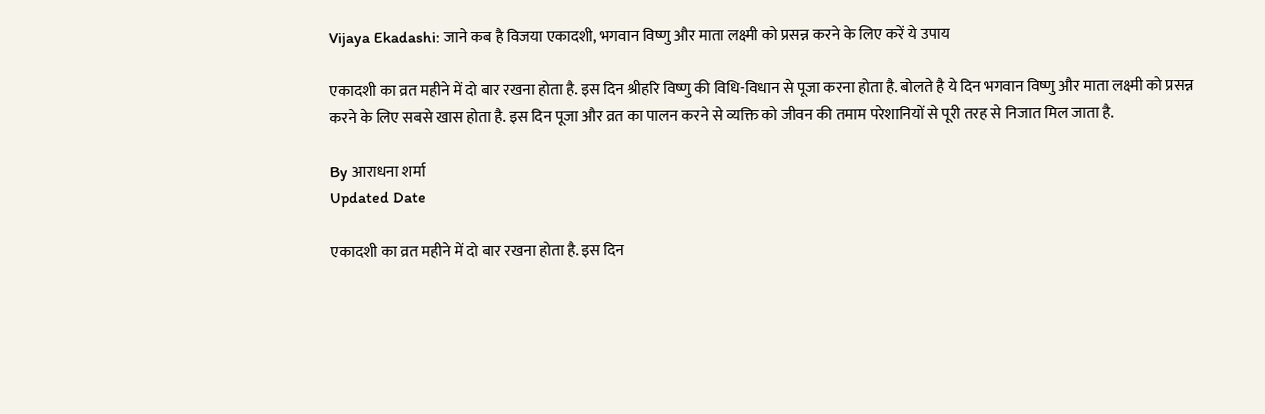Vijaya Ekadashi: जाने कब है विजया एकादशी, भगवान विष्णु और माता लक्ष्मी को प्रसन्न करने के लिए करें ये उपाय

एकादशी का व्रत महीने में दो बार रखना होता है. इस दिन श्रीहरि विष्णु की विधि-विधान से पूजा करना होता है. बोलते है ये दिन भगवान विष्णु और माता लक्ष्मी को प्रसन्न करने के लिए सबसे खास होता है. इस दिन पूजा और व्रत का पालन करने से व्यक्ति को जीवन की तमाम परेशानियों से पूरी तरह से निजात मिल जाता है.

By आराधना शर्मा
Updated Date

एकादशी का व्रत महीने में दो बार रखना होता है. इस दिन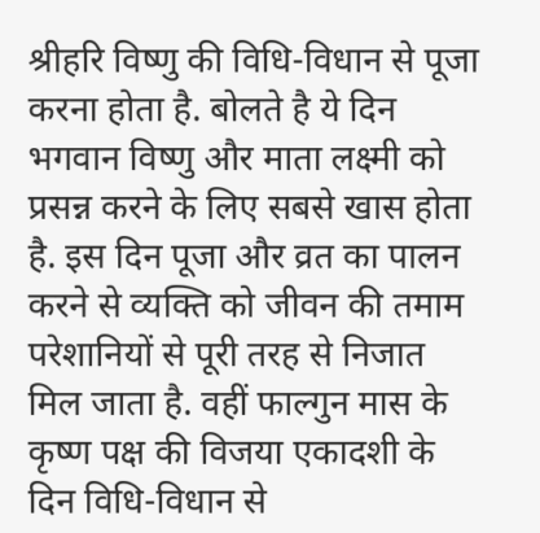श्रीहरि विष्णु की विधि-विधान से पूजा करना होता है. बोलते है ये दिन भगवान विष्णु और माता लक्ष्मी को प्रसन्न करने के लिए सबसे खास होता है. इस दिन पूजा और व्रत का पालन करने से व्यक्ति को जीवन की तमाम परेशानियों से पूरी तरह से निजात मिल जाता है. वहीं फाल्गुन मास के कृष्ण पक्ष की विजया एकादशी के दिन विधि-विधान से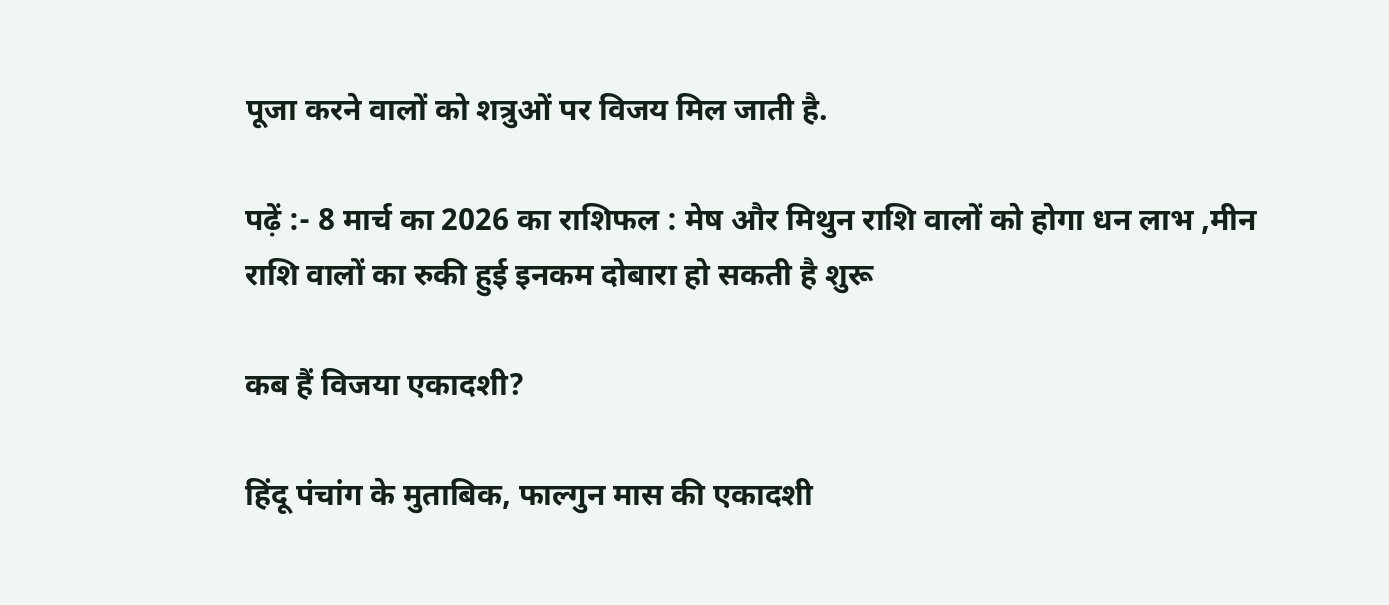पूजा करने वालों को शत्रुओं पर विजय मिल जाती है.

पढ़ें :- 8 मार्च का 2026 का राशिफल : मेष और मिथुन राशि वालों को होगा धन लाभ ,मीन राशि वालों का रुकी हुई इनकम दोबारा हो सकती है शुरू

कब हैं विजया एकादशी?

हिंदू पंचांग के मुताबिक, फाल्गुन मास की एकादशी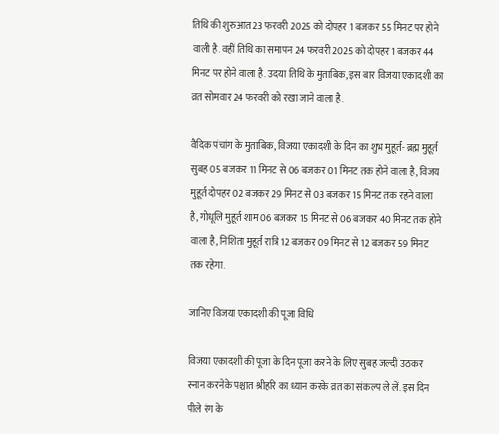तिथि की शुरुआत 23 फरवरी 2025 को दोपहर 1 बजकर 55 मिनट पर होने वाली है. वहीं तिथि का समापन 24 फरवरी 2025 को दोपहर 1 बजकर 44 मिनट पर होने वाला है. उदया तिथि के मुताबिक, इस बार विजया एकादशी का व्रत सोमवार 24 फरवरी को रखा जाने वाला है.

वैदिक पंचांग के मुताबिक, विजया एकादशी के दिन का शुभ मुहूर्त- ब्रह्म मुहूर्त सुबह 05 बजकर 11 मिनट से 06 बजकर 01 मिनट तक होने वाला है, विजय मुहूर्त दोपहर 02 बजकर 29 मिनट से 03 बजकर 15 मिनट तक रहने वाला है, गोधूलि मुहूर्त शाम 06 बजकर 15 मिनट से 06 बजकर 40 मिनट तक होने वाला है, निशिता मुहूर्त रात्रि 12 बजकर 09 मिनट से 12 बजकर 59 मिनट तक रहेगा.

जानिए विजया एकादशी की पूजा विधि

विजया एकादशी की पूजा के दिन पूजा करने के लिए सुबह जल्दी उठकर स्नान करनेके पश्चात श्रीहरि का ध्यान करके व्रत का संकल्प ले लें. इस दिन पीले रंग के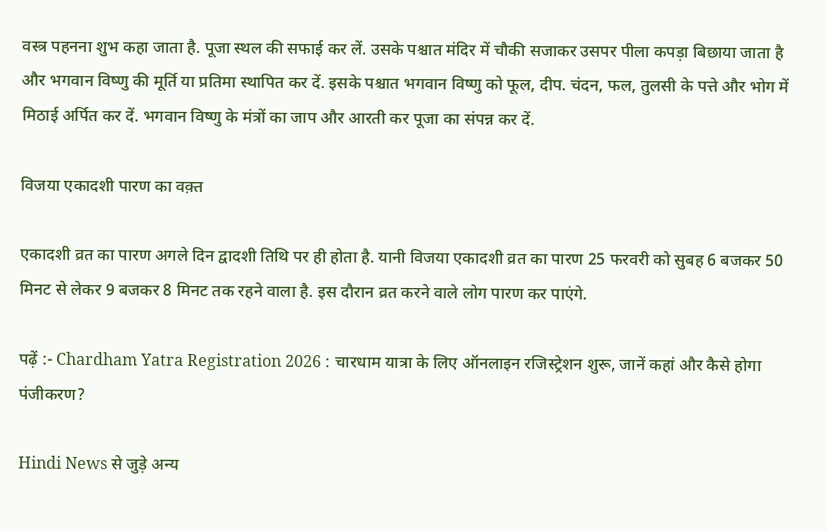वस्त्र पहनना शुभ कहा जाता है. पूजा स्थल की सफाई कर लें. उसके पश्चात मंदिर में चौकी सजाकर उसपर पीला कपड़ा बिछाया जाता है और भगवान विष्णु की मूर्ति या प्रतिमा स्थापित कर दें. इसके पश्चात भगवान विष्णु को फूल, दीप. चंदन, फल, तुलसी के पत्ते और भोग में मिठाई अर्पित कर दें. भगवान विष्णु के मंत्रों का जाप और आरती कर पूजा का संपन्न कर दें.

विजया एकादशी पारण का वक़्त

एकादशी व्रत का पारण अगले दिन द्वादशी तिथि पर ही होता है. यानी विजया एकादशी व्रत का पारण 25 फरवरी को सुबह 6 बजकर 50 मिनट से लेकर 9 बजकर 8 मिनट तक रहने वाला है. इस दौरान व्रत करने वाले लोग पारण कर पाएंगे.

पढ़ें :- Chardham Yatra Registration 2026 : चारधाम यात्रा के लिए ऑनलाइन रजिस्ट्रेशन शुरू, जानें कहां और कैसे होगा पंजीकरण?

Hindi News से जुड़े अन्य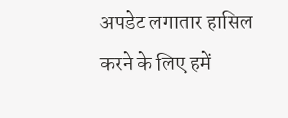अपडेट लगातार हासिल करने के लिए हमें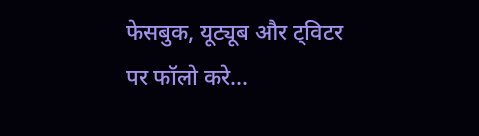फेसबुक, यूट्यूब और ट्विटर पर फॉलो करे...